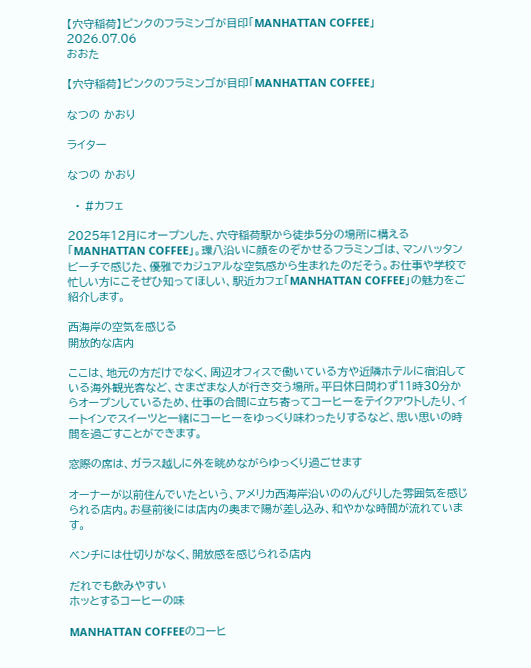【穴守稲荷】ピンクのフラミンゴが目印「MANHATTAN COFFEE」
2026.07.06
おおた

【穴守稲荷】ピンクのフラミンゴが目印「MANHATTAN COFFEE」

なつの かおり

ライター

なつの かおり

  • #カフェ

2025年12月にオープンした、穴守稲荷駅から徒歩5分の場所に構える「MANHATTAN COFFEE」。環八沿いに顔をのぞかせるフラミンゴは、マンハッタンビーチで感じた、優雅でカジュアルな空気感から生まれたのだそう。お仕事や学校で忙しい方にこそぜひ知ってほしい、駅近カフェ「MANHATTAN COFFEE」の魅力をご紹介します。

西海岸の空気を感じる
開放的な店内

ここは、地元の方だけでなく、周辺オフィスで働いている方や近隣ホテルに宿泊している海外観光客など、さまざまな人が行き交う場所。平日休日問わず11時30分からオープンしているため、仕事の合間に立ち寄ってコーヒーをテイクアウトしたり、イートインでスイーツと一緒にコーヒーをゆっくり味わったりするなど、思い思いの時間を過ごすことができます。

窓際の席は、ガラス越しに外を眺めながらゆっくり過ごせます

オーナーが以前住んでいたという、アメリカ西海岸沿いののんびりした雰囲気を感じられる店内。お昼前後には店内の奥まで陽が差し込み、和やかな時間が流れています。

ベンチには仕切りがなく、開放感を感じられる店内

だれでも飲みやすい
ホッとするコーヒーの味

MANHATTAN COFFEEのコーヒ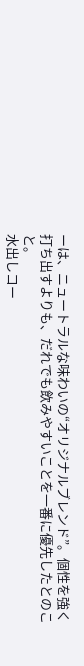ーは、ニュートラルな味わいの“オリジナルブレンド”。個性を強く打ち出すよりも、だれでも飲みやすいことを一番に優先したとのこと。
水出しコー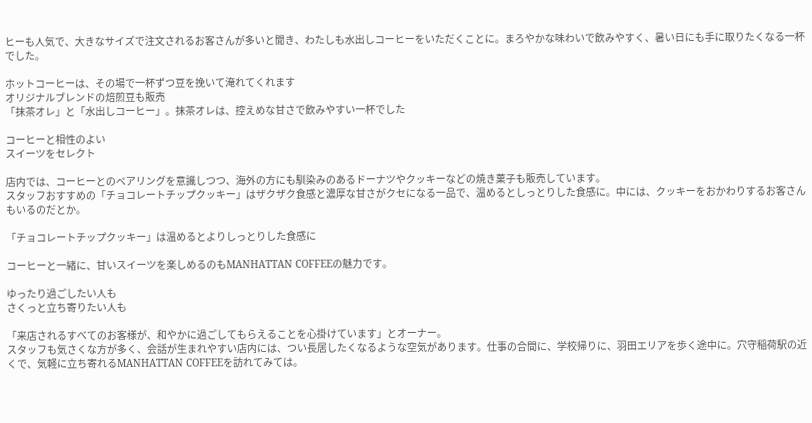ヒーも人気で、大きなサイズで注文されるお客さんが多いと聞き、わたしも水出しコーヒーをいただくことに。まろやかな味わいで飲みやすく、暑い日にも手に取りたくなる一杯でした。

ホットコーヒーは、その場で一杯ずつ豆を挽いて淹れてくれます
オリジナルブレンドの焙煎豆も販売
「抹茶オレ」と「水出しコーヒー」。抹茶オレは、控えめな甘さで飲みやすい一杯でした

コーヒーと相性のよい
スイーツをセレクト

店内では、コーヒーとのペアリングを意識しつつ、海外の方にも馴染みのあるドーナツやクッキーなどの焼き菓子も販売しています。
スタッフおすすめの「チョコレートチップクッキー」はザクザク食感と濃厚な甘さがクセになる一品で、温めるとしっとりした食感に。中には、クッキーをおかわりするお客さんもいるのだとか。

「チョコレートチップクッキー」は温めるとよりしっとりした食感に

コーヒーと一緒に、甘いスイーツを楽しめるのもMANHATTAN COFFEEの魅力です。

ゆったり過ごしたい人も
さくっと立ち寄りたい人も

「来店されるすべてのお客様が、和やかに過ごしてもらえることを心掛けています」とオーナー。
スタッフも気さくな方が多く、会話が生まれやすい店内には、つい長居したくなるような空気があります。仕事の合間に、学校帰りに、羽田エリアを歩く途中に。穴守稲荷駅の近くで、気軽に立ち寄れるMANHATTAN COFFEEを訪れてみては。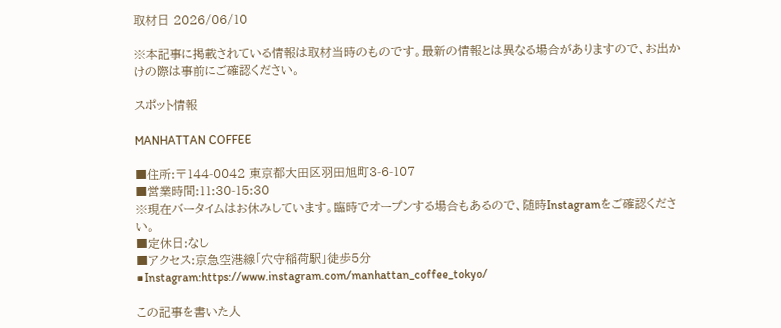取材日 2026/06/10

※本記事に掲載されている情報は取材当時のものです。最新の情報とは異なる場合がありますので、お出かけの際は事前にご確認ください。

スポット情報

MANHATTAN COFFEE

■住所:〒144-0042 東京都大田区羽田旭町3-6-107
■営業時間:11:30-15:30
※現在バータイムはお休みしています。臨時でオープンする場合もあるので、随時Instagramをご確認ください。
■定休日:なし
■アクセス:京急空港線「穴守稲荷駅」徒歩5分
■Instagram:https://www.instagram.com/manhattan_coffee_tokyo/

この記事を書いた人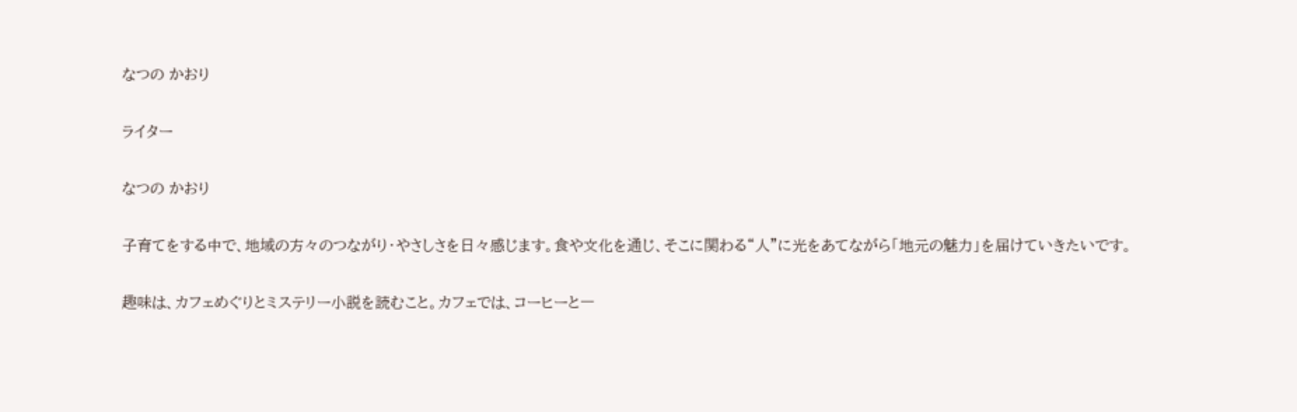なつの かおり

ライター

なつの かおり

子育てをする中で、地域の方々のつながり・やさしさを日々感じます。食や文化を通じ、そこに関わる“人”に光をあてながら「地元の魅力」を届けていきたいです。

趣味は、カフェめぐりとミステリー小説を読むこと。カフェでは、コーヒーと一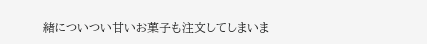緒についつい甘いお菓子も注文してしまいま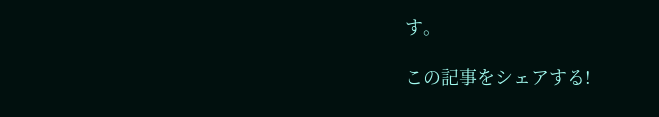す。

この記事をシェアする!